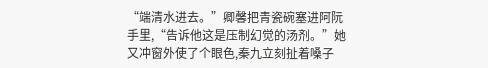“端清水进去。”卿馨把青瓷碗塞进阿阮手里,“告诉他这是压制幻觉的汤剂。”她又冲窗外使了个眼色,秦九立刻扯着嗓子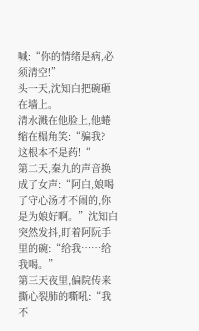喊:“你的情绪是病,必须清空!”
头一天,沈知白把碗砸在墙上。
清水溅在他脸上,他蜷缩在榻角笑:“骗我?
这根本不是药!“
第二天,秦九的声音换成了女声:“阿白,娘喝了守心汤才不闹的,你是为娘好啊。”沈知白突然发抖,盯着阿阮手里的碗:“给我……给我喝。”
第三天夜里,偏院传来撕心裂肺的嘶吼:“我不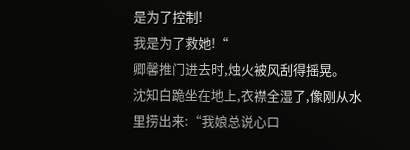是为了控制!
我是为了救她!“
卿馨推门进去时,烛火被风刮得摇晃。
沈知白跪坐在地上,衣襟全湿了,像刚从水里捞出来:“我娘总说心口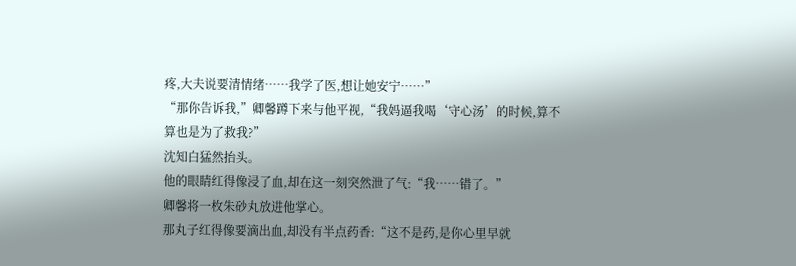疼,大夫说要清情绪……我学了医,想让她安宁……”
“那你告诉我,”卿馨蹲下来与他平视,“我妈逼我喝‘守心汤’的时候,算不算也是为了救我?”
沈知白猛然抬头。
他的眼睛红得像浸了血,却在这一刻突然泄了气:“我……错了。”
卿馨将一枚朱砂丸放进他掌心。
那丸子红得像要滴出血,却没有半点药香:“这不是药,是你心里早就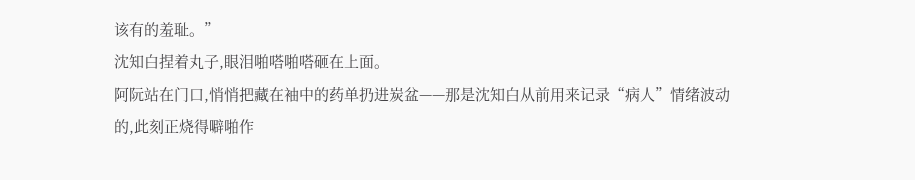该有的羞耻。”
沈知白捏着丸子,眼泪啪嗒啪嗒砸在上面。
阿阮站在门口,悄悄把藏在袖中的药单扔进炭盆——那是沈知白从前用来记录“病人”情绪波动的,此刻正烧得噼啪作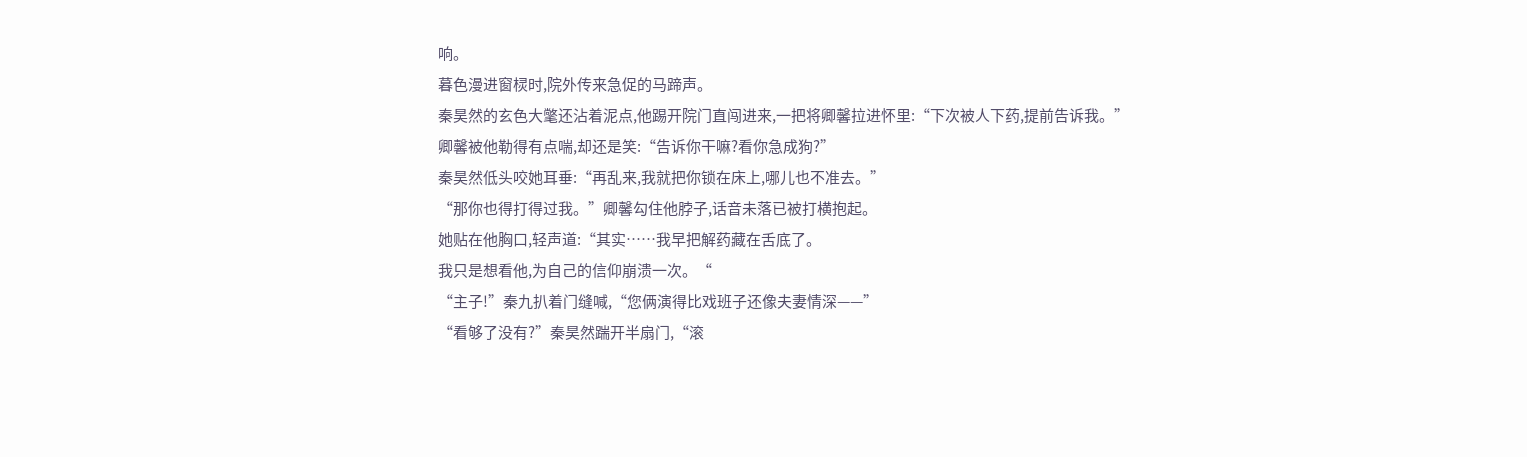响。
暮色漫进窗棂时,院外传来急促的马蹄声。
秦昊然的玄色大氅还沾着泥点,他踢开院门直闯进来,一把将卿馨拉进怀里:“下次被人下药,提前告诉我。”
卿馨被他勒得有点喘,却还是笑:“告诉你干嘛?看你急成狗?”
秦昊然低头咬她耳垂:“再乱来,我就把你锁在床上,哪儿也不准去。”
“那你也得打得过我。”卿馨勾住他脖子,话音未落已被打横抱起。
她贴在他胸口,轻声道:“其实……我早把解药藏在舌底了。
我只是想看他,为自己的信仰崩溃一次。“
“主子!”秦九扒着门缝喊,“您俩演得比戏班子还像夫妻情深——”
“看够了没有?”秦昊然踹开半扇门,“滚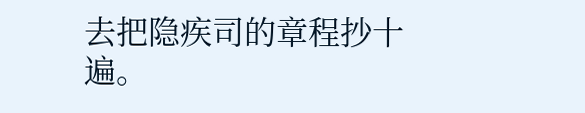去把隐疾司的章程抄十遍。